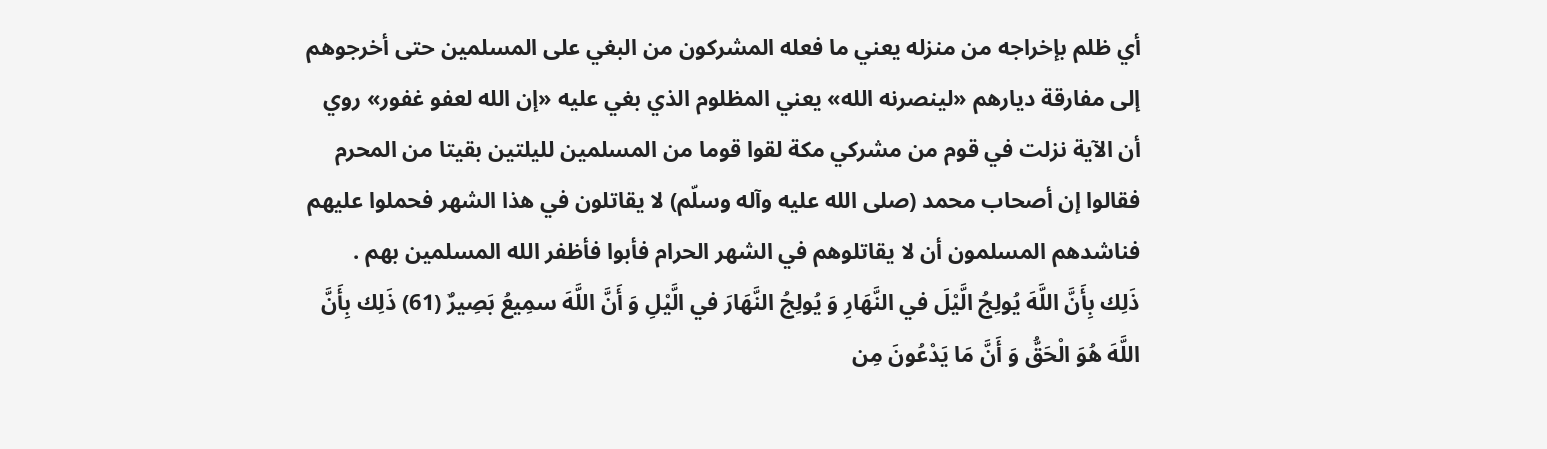أي ظلم بإخراجه من منزله يعني ما فعله المشركون من البغي على المسلمين حتى أخرجوهم إلى مفارقة ديارهم «لينصرنه الله» يعني المظلوم الذي بغي عليه «إن الله لعفو غفور» روي أن الآية نزلت في قوم من مشركي مكة لقوا قوما من المسلمين لليلتين بقيتا من المحرم فقالوا إن أصحاب محمد (صلى الله عليه وآله وسلّم) لا يقاتلون في هذا الشهر فحملوا عليهم فناشدهم المسلمون أن لا يقاتلوهم في الشهر الحرام فأبوا فأظفر الله المسلمين بهم .
ذَلِك بِأَنَّ اللَّهَ يُولِجُ الَّيْلَ في النَّهَارِ وَ يُولِجُ النَّهَارَ في الَّيْلِ وَ أَنَّ اللَّهَ سمِيعُ بَصِيرٌ (61) ذَلِك بِأَنَّ اللَّهَ هُوَ الْحَقُّ وَ أَنَّ مَا يَدْعُونَ مِن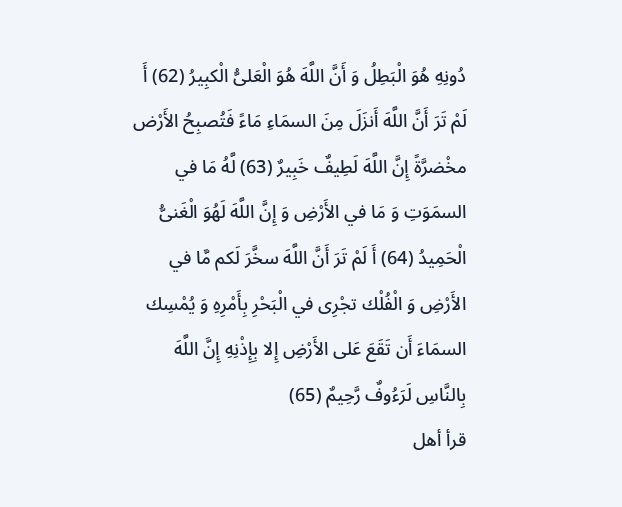دُونِهِ هُوَ الْبَطِلُ وَ أَنَّ اللَّهَ هُوَ الْعَلىُّ الْكبِيرُ (62) أَ لَمْ تَرَ أَنَّ اللَّهَ أَنزَلَ مِنَ السمَاءِ مَاءً فَتُصبِحُ الأَرْض مخْضرَّةً إِنَّ اللَّهَ لَطِيفٌ خَبِيرٌ (63) لَّهُ مَا في السمَوَتِ وَ مَا في الأَرْضِ وَ إِنَّ اللَّهَ لَهُوَ الْغَنىُّ الْحَمِيدُ (64) أَ لَمْ تَرَ أَنَّ اللَّهَ سخَّرَ لَكم مَّا في الأَرْضِ وَ الْفُلْك تجْرِى في الْبَحْرِ بِأَمْرِهِ وَ يُمْسِك السمَاءَ أَن تَقَعَ عَلى الأَرْضِ إِلا بِإِذْنِهِ إِنَّ اللَّهَ بِالنَّاسِ لَرَءُوفٌ رَّحِيمٌ (65)
قرأ أهل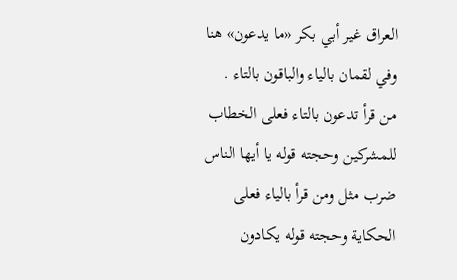العراق غير أبي بكر «ما يدعون» هنا وفي لقمان بالياء والباقون بالتاء .
من قرأ تدعون بالتاء فعلى الخطاب للمشركين وحجته قوله يا أيها الناس ضرب مثل ومن قرأ بالياء فعلى الحكاية وحجته قوله يكادون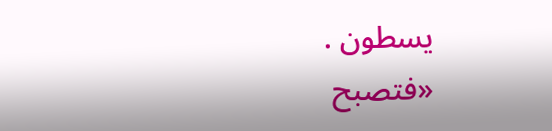يسطون .
«فتصبح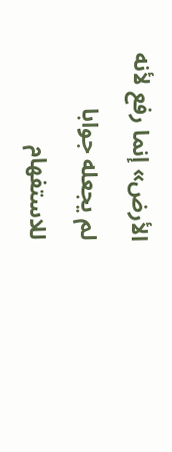الأرض» إنما رفع لأنه لم يجعله جوابا للاستفهام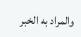والمراد به الخبر